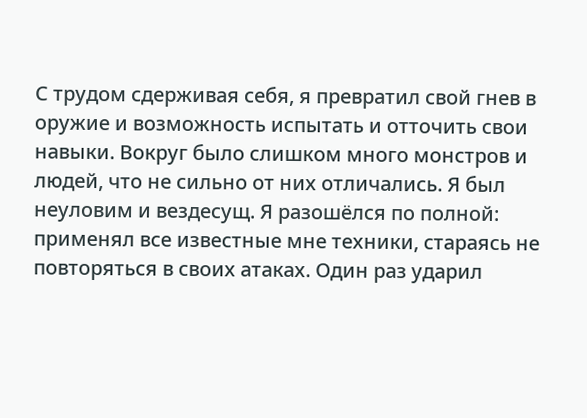С трудом сдерживая себя, я превратил свой гнев в оружие и возможность испытать и отточить свои навыки. Вокруг было слишком много монстров и людей, что не сильно от них отличались. Я был неуловим и вездесущ. Я разошёлся по полной: применял все известные мне техники, стараясь не повторяться в своих атаках. Один раз ударил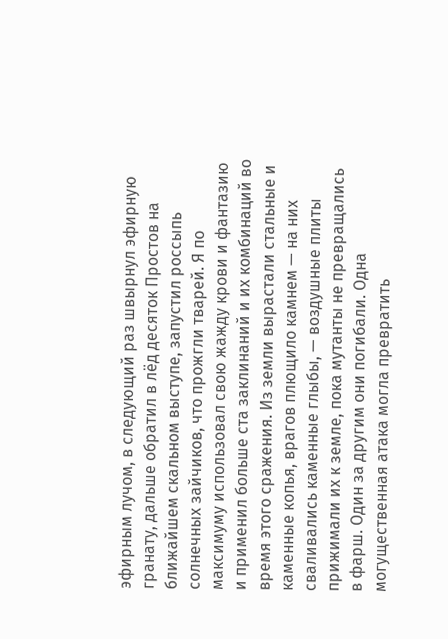эфирным лучом, в следующий раз швырнул эфирную гранату, дальше обратил в лёд десяток Простов на ближайшем скальном выступе, запустил россыпь солнечных зайчиков, что прожгли тварей. Я по максимуму использовал свою жажду крови и фантазию и применил больше ста заклинаний и их комбинаций во время этого сражения. Из земли вырастали стальные и каменные копья, врагов плющило камнем — на них сваливались каменные глыбы, — воздушные плиты прижимали их к земле, пока мутанты не превращались в фарш. Один за другим они погибали. Одна могущественная атака могла превратить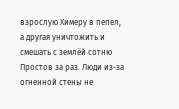взрослую Химеру в пепел, а другая уничтожить и смешать с землёй сотню Простов за раз. Люди из-за огненной стены не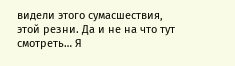видели этого сумасшествия, этой резни. Да и не на что тут смотреть… Я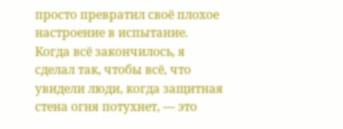просто превратил своё плохое настроение в испытание.
Когда всё закончилось, я сделал так, чтобы всё, что увидели люди, когда защитная стена огня потухнет, — это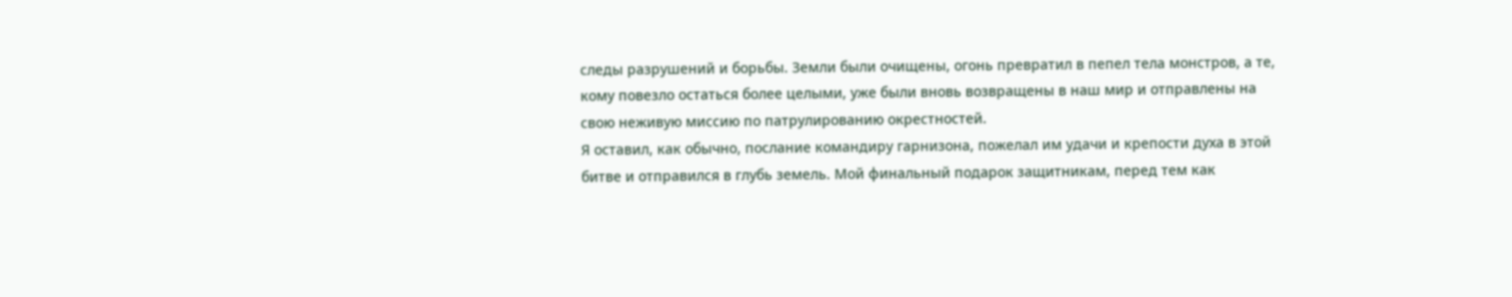следы разрушений и борьбы. Земли были очищены, огонь превратил в пепел тела монстров, а те, кому повезло остаться более целыми, уже были вновь возвращены в наш мир и отправлены на свою неживую миссию по патрулированию окрестностей.
Я оставил, как обычно, послание командиру гарнизона, пожелал им удачи и крепости духа в этой битве и отправился в глубь земель. Мой финальный подарок защитникам, перед тем как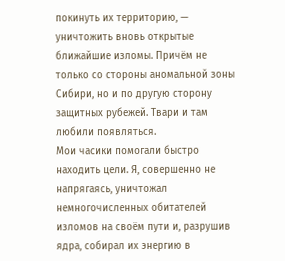покинуть их территорию, — уничтожить вновь открытые ближайшие изломы. Причём не только со стороны аномальной зоны Сибири, но и по другую сторону защитных рубежей. Твари и там любили появляться.
Мои часики помогали быстро находить цели. Я, совершенно не напрягаясь, уничтожал немногочисленных обитателей изломов на своём пути и, разрушив ядра, собирал их энергию в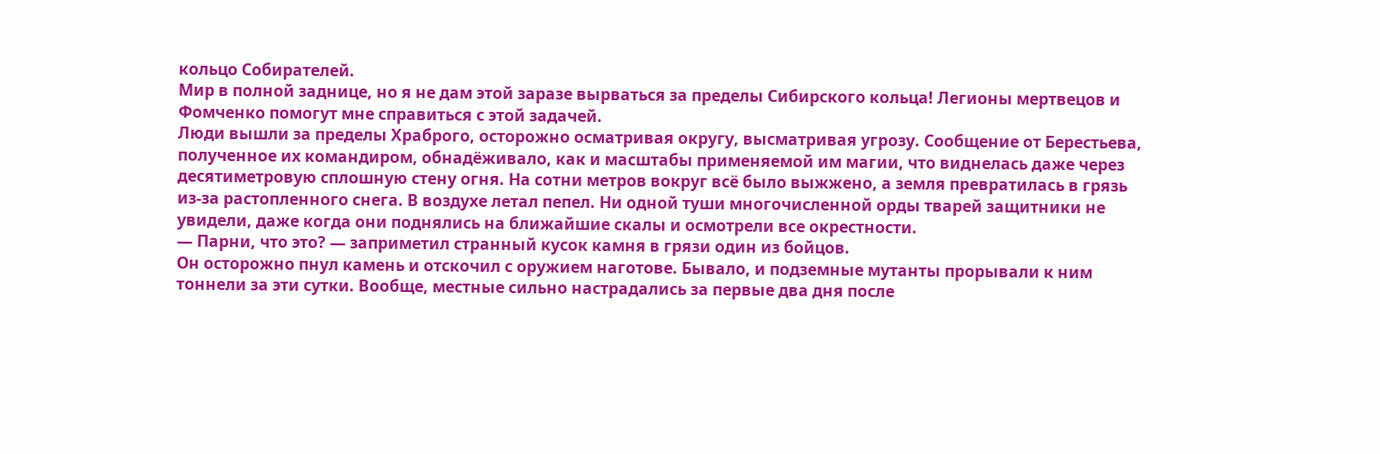кольцо Собирателей.
Мир в полной заднице, но я не дам этой заразе вырваться за пределы Сибирского кольца! Легионы мертвецов и Фомченко помогут мне справиться с этой задачей.
Люди вышли за пределы Храброго, осторожно осматривая округу, высматривая угрозу. Сообщение от Берестьева, полученное их командиром, обнадёживало, как и масштабы применяемой им магии, что виднелась даже через десятиметровую сплошную стену огня. На сотни метров вокруг всё было выжжено, а земля превратилась в грязь из-за растопленного снега. В воздухе летал пепел. Ни одной туши многочисленной орды тварей защитники не увидели, даже когда они поднялись на ближайшие скалы и осмотрели все окрестности.
— Парни, что это? — заприметил странный кусок камня в грязи один из бойцов.
Он осторожно пнул камень и отскочил с оружием наготове. Бывало, и подземные мутанты прорывали к ним тоннели за эти сутки. Вообще, местные сильно настрадались за первые два дня после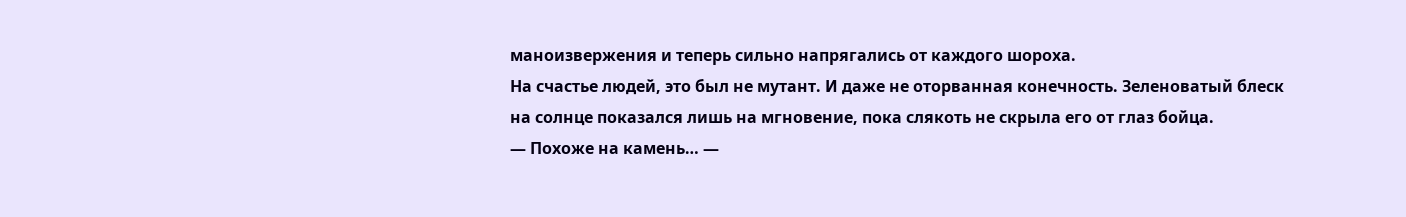маноизвержения и теперь сильно напрягались от каждого шороха.
На счастье людей, это был не мутант. И даже не оторванная конечность. Зеленоватый блеск на солнце показался лишь на мгновение, пока слякоть не скрыла его от глаз бойца.
— Похоже на камень… —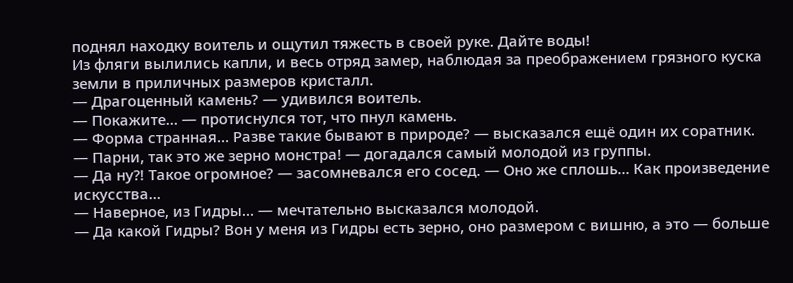поднял находку воитель и ощутил тяжесть в своей руке. Дайте воды!
Из фляги вылились капли, и весь отряд замер, наблюдая за преображением грязного куска земли в приличных размеров кристалл.
— Драгоценный камень? — удивился воитель.
— Покажите… — протиснулся тот, что пнул камень.
— Форма странная… Разве такие бывают в природе? — высказался ещё один их соратник.
— Парни, так это же зерно монстра! — догадался самый молодой из группы.
— Да ну⁈ Такое огромное? — засомневался его сосед. — Оно же сплошь… Как произведение искусства…
— Наверное, из Гидры… — мечтательно высказался молодой.
— Да какой Гидры? Вон у меня из Гидры есть зерно, оно размером с вишню, а это — больше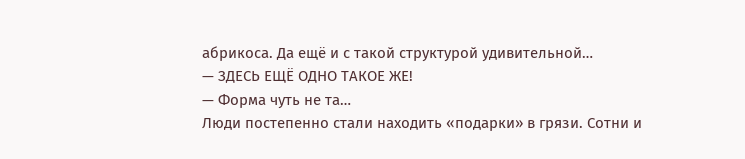абрикоса. Да ещё и с такой структурой удивительной…
— ЗДЕСЬ ЕЩЁ ОДНО ТАКОЕ ЖЕ!
— Форма чуть не та…
Люди постепенно стали находить «подарки» в грязи. Сотни и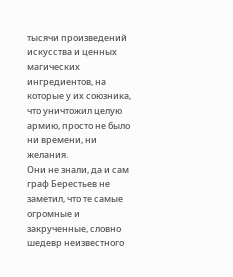тысячи произведений искусства и ценных магических ингредиентов, на которые у их союзника, что уничтожил целую армию, просто не было ни времени, ни желания.
Они не знали, да и сам граф Берестьев не заметил, что те самые огромные и закрученные, словно шедевр неизвестного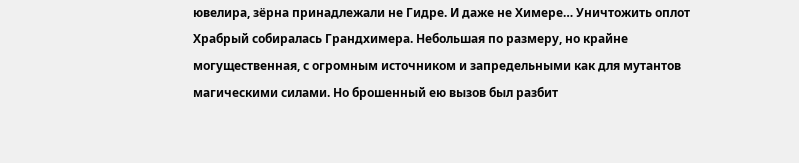ювелира, зёрна принадлежали не Гидре. И даже не Химере… Уничтожить оплот Храбрый собиралась Грандхимера. Небольшая по размеру, но крайне могущественная, с огромным источником и запредельными как для мутантов магическими силами. Но брошенный ею вызов был разбит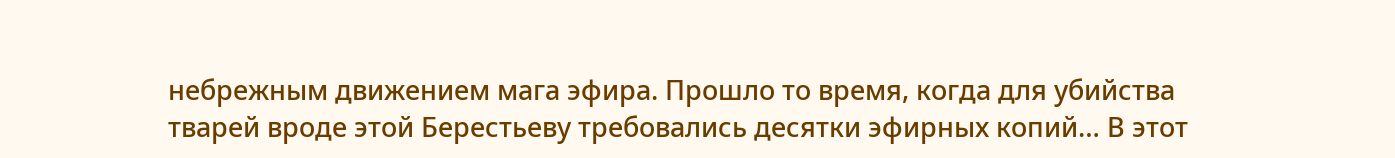небрежным движением мага эфира. Прошло то время, когда для убийства тварей вроде этой Берестьеву требовались десятки эфирных копий… В этот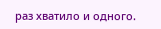раз хватило и одного.